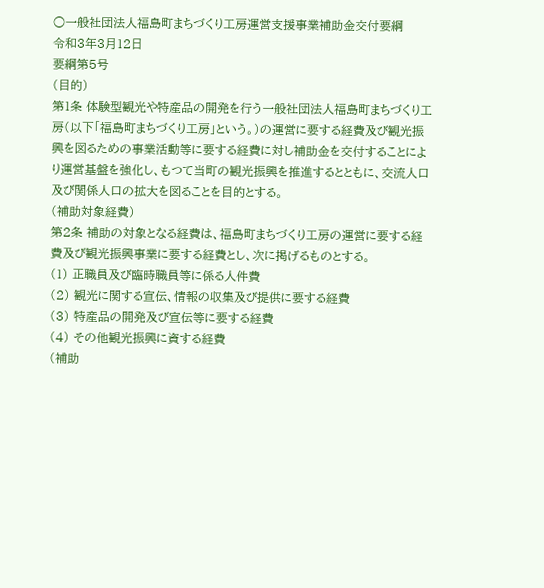○一般社団法人福島町まちづくり工房運営支援事業補助金交付要綱
令和3年3月12日
要綱第5号
(目的)
第1条 体験型観光や特産品の開発を行う一般社団法人福島町まちづくり工房(以下「福島町まちづくり工房」という。)の運営に要する経費及び観光振興を図るための事業活動等に要する経費に対し補助金を交付することにより運営基盤を強化し、もつて当町の観光振興を推進するとともに、交流人口及び関係人口の拡大を図ることを目的とする。
(補助対象経費)
第2条 補助の対象となる経費は、福島町まちづくり工房の運営に要する経費及び観光振興事業に要する経費とし、次に掲げるものとする。
(1) 正職員及び臨時職員等に係る人件費
(2) 観光に関する宣伝、情報の収集及び提供に要する経費
(3) 特産品の開発及び宣伝等に要する経費
(4) その他観光振興に資する経費
(補助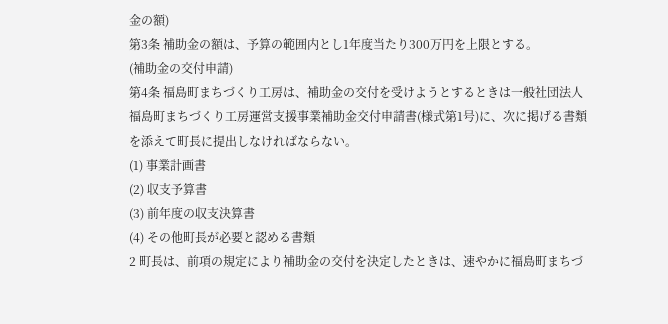金の額)
第3条 補助金の額は、予算の範囲内とし1年度当たり300万円を上限とする。
(補助金の交付申請)
第4条 福島町まちづくり工房は、補助金の交付を受けようとするときは一般社団法人福島町まちづくり工房運営支援事業補助金交付申請書(様式第1号)に、次に掲げる書類を添えて町長に提出しなければならない。
(1) 事業計画書
(2) 収支予算書
(3) 前年度の収支決算書
(4) その他町長が必要と認める書類
2 町長は、前項の規定により補助金の交付を決定したときは、速やかに福島町まちづ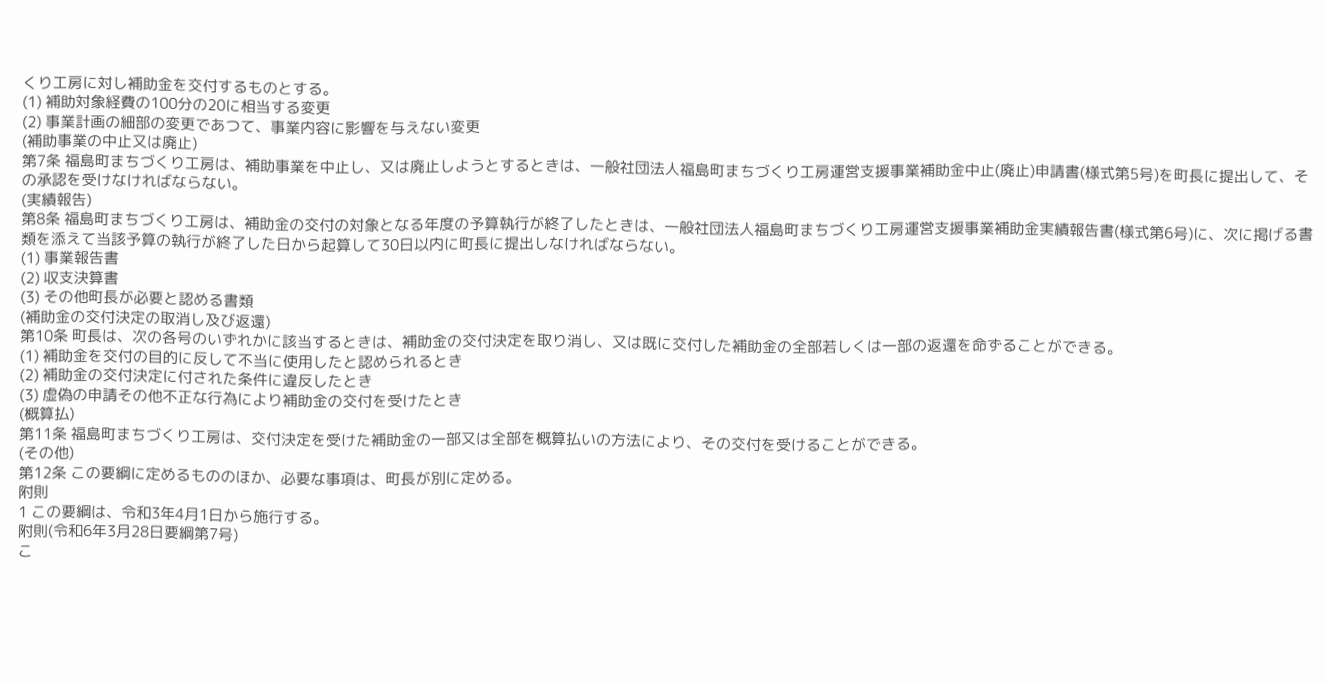くり工房に対し補助金を交付するものとする。
(1) 補助対象経費の100分の20に相当する変更
(2) 事業計画の細部の変更であつて、事業内容に影響を与えない変更
(補助事業の中止又は廃止)
第7条 福島町まちづくり工房は、補助事業を中止し、又は廃止しようとするときは、一般社団法人福島町まちづくり工房運営支援事業補助金中止(廃止)申請書(様式第5号)を町長に提出して、その承認を受けなければならない。
(実績報告)
第8条 福島町まちづくり工房は、補助金の交付の対象となる年度の予算執行が終了したときは、一般社団法人福島町まちづくり工房運営支援事業補助金実績報告書(様式第6号)に、次に掲げる書類を添えて当該予算の執行が終了した日から起算して30日以内に町長に提出しなければならない。
(1) 事業報告書
(2) 収支決算書
(3) その他町長が必要と認める書類
(補助金の交付決定の取消し及び返還)
第10条 町長は、次の各号のいずれかに該当するときは、補助金の交付決定を取り消し、又は既に交付した補助金の全部若しくは一部の返還を命ずることができる。
(1) 補助金を交付の目的に反して不当に使用したと認められるとき
(2) 補助金の交付決定に付された条件に違反したとき
(3) 虚偽の申請その他不正な行為により補助金の交付を受けたとき
(概算払)
第11条 福島町まちづくり工房は、交付決定を受けた補助金の一部又は全部を概算払いの方法により、その交付を受けることができる。
(その他)
第12条 この要綱に定めるもののほか、必要な事項は、町長が別に定める。
附則
1 この要綱は、令和3年4月1日から施行する。
附則(令和6年3月28日要綱第7号)
こ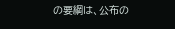の要綱は、公布の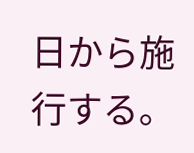日から施行する。